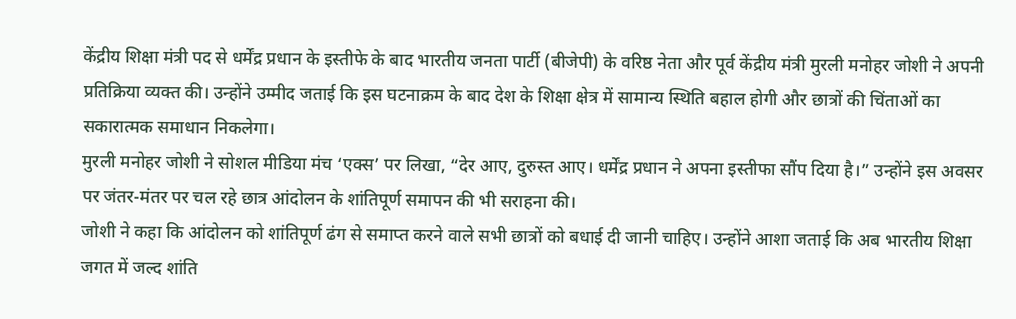केंद्रीय शिक्षा मंत्री पद से धर्मेंद्र प्रधान के इस्तीफे के बाद भारतीय जनता पार्टी (बीजेपी) के वरिष्ठ नेता और पूर्व केंद्रीय मंत्री मुरली मनोहर जोशी ने अपनी प्रतिक्रिया व्यक्त की। उन्होंने उम्मीद जताई कि इस घटनाक्रम के बाद देश के शिक्षा क्षेत्र में सामान्य स्थिति बहाल होगी और छात्रों की चिंताओं का सकारात्मक समाधान निकलेगा।
मुरली मनोहर जोशी ने सोशल मीडिया मंच ‘एक्स’ पर लिखा, “देर आए, दुरुस्त आए। धर्मेंद्र प्रधान ने अपना इस्तीफा सौंप दिया है।” उन्होंने इस अवसर पर जंतर-मंतर पर चल रहे छात्र आंदोलन के शांतिपूर्ण समापन की भी सराहना की।
जोशी ने कहा कि आंदोलन को शांतिपूर्ण ढंग से समाप्त करने वाले सभी छात्रों को बधाई दी जानी चाहिए। उन्होंने आशा जताई कि अब भारतीय शिक्षा जगत में जल्द शांति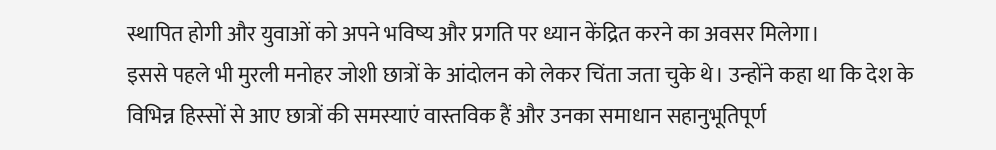स्थापित होगी और युवाओं को अपने भविष्य और प्रगति पर ध्यान केंद्रित करने का अवसर मिलेगा।
इससे पहले भी मुरली मनोहर जोशी छात्रों के आंदोलन को लेकर चिंता जता चुके थे। उन्होंने कहा था कि देश के विभिन्न हिस्सों से आए छात्रों की समस्याएं वास्तविक हैं और उनका समाधान सहानुभूतिपूर्ण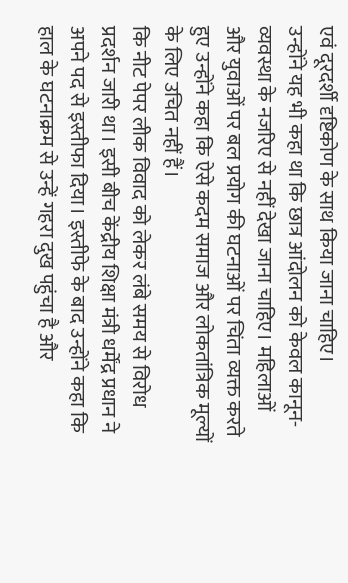एवं दूरदर्शी दृष्टिकोण के साथ किया जाना चाहिए।
उन्होंने यह भी कहा था कि छात्र आंदोलन को केवल कानून-व्यवस्था के नजरिए से नहीं देखा जाना चाहिए। महिलाओं और युवाओं पर बल प्रयोग की घटनाओं पर चिंता व्यक्त करते हुए उन्होंने कहा कि ऐसे कदम समाज और लोकतांत्रिक मूल्यों के लिए उचित नहीं हैं।
कि नीट पेपर लीक विवाद को लेकर लंबे समय से विरोध प्रदर्शन जारी था। इसी बीच केंद्रीय शिक्षा मंत्री धर्मेंद्र प्रधान ने अपने पद से इस्तीफा दिया। इस्तीफे के बाद उन्होंने कहा कि हाल के घटनाक्रम से उन्हें गहरा दुख पहुंचा है और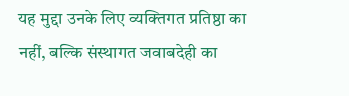यह मुद्दा उनके लिए व्यक्तिगत प्रतिष्ठा का नहीं, बल्कि संस्थागत जवाबदेही का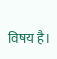विषय है।